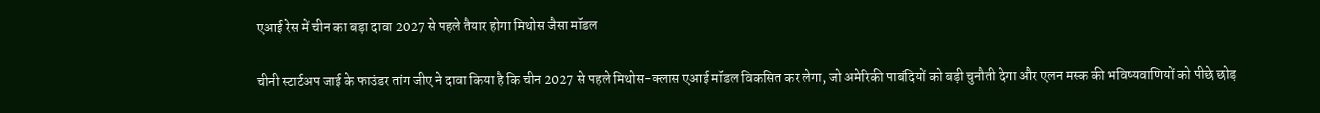एआई रेस में चीन का बड़ा दावा 2027 से पहले तैयार होगा मिथोस जैसा मॉडल

चीनी स्टार्टअप जाई के फाउंडर तांग जीए ने दावा किया है कि चीन 2027 से पहले मिथोस-क्लास एआई मॉडल विकसित कर लेगा, जो अमेरिकी पाबंदियों को बड़ी चुनौती देगा और एलन मस्क की भविष्यवाणियों को पीछे छोड़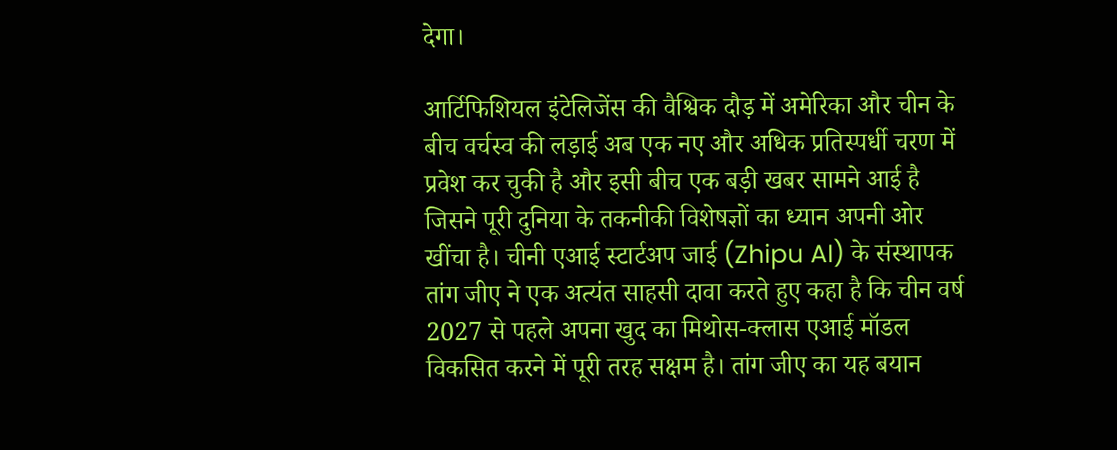देगा।

आर्टिफिशियल इंटेलिजेंस की वैश्विक दौड़ में अमेरिका और चीन के बीच वर्चस्व की लड़ाई अब एक नए और अधिक प्रतिस्पर्धी चरण में प्रवेश कर चुकी है और इसी बीच एक बड़ी खबर सामने आई है जिसने पूरी दुनिया के तकनीकी विशेषज्ञों का ध्यान अपनी ओर खींचा है। चीनी एआई स्टार्टअप जाई (Zhipu AI) के संस्थापक तांग जीए ने एक अत्यंत साहसी दावा करते हुए कहा है कि चीन वर्ष 2027 से पहले अपना खुद का मिथोस-क्लास एआई मॉडल विकसित करने में पूरी तरह सक्षम है। तांग जीए का यह बयान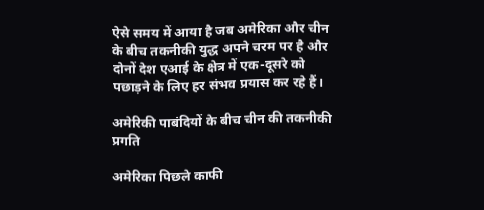ऐसे समय में आया है जब अमेरिका और चीन के बीच तकनीकी युद्ध अपने चरम पर है और दोनों देश एआई के क्षेत्र में एक-दूसरे को पछाड़ने के लिए हर संभव प्रयास कर रहे हैं।

अमेरिकी पाबंदियों के बीच चीन की तकनीकी प्रगति

अमेरिका पिछले काफी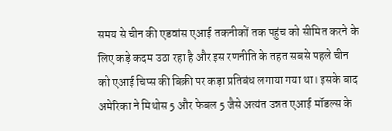समय से चीन की एडवांस एआई तकनीकों तक पहुंच को सीमित करने के लिए कड़े कदम उठा रहा है और इस रणनीति के तहत सबसे पहले चीन को एआई चिप्स की बिक्री पर कड़ा प्रतिबंध लगाया गया था। इसके बाद अमेरिका ने मिथोस 5 और फेबल 5 जैसे अत्यंत उन्नत एआई मॉडल्स के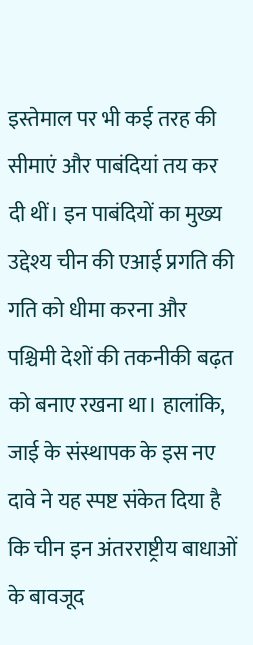इस्तेमाल पर भी कई तरह की सीमाएं और पाबंदियां तय कर दी थीं। इन पाबंदियों का मुख्य उद्देश्य चीन की एआई प्रगति की गति को धीमा करना और पश्चिमी देशों की तकनीकी बढ़त को बनाए रखना था। हालांकि, जाई के संस्थापक के इस नए दावे ने यह स्पष्ट संकेत दिया है कि चीन इन अंतरराष्ट्रीय बाधाओं के बावजूद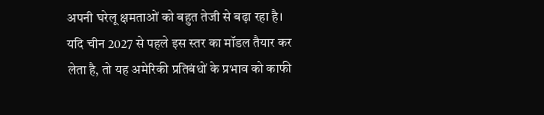अपनी घरेलू क्षमताओं को बहुत तेजी से बढ़ा रहा है। यदि चीन 2027 से पहले इस स्तर का मॉडल तैयार कर लेता है, तो यह अमेरिकी प्रतिबंधों के प्रभाव को काफी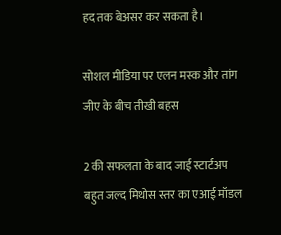हद तक बेअसर कर सकता है।

सोशल मीडिया पर एलन मस्क और तांग जीए के बीच तीखी बहस

2 की सफलता के बाद जाई स्टार्टअप बहुत जल्द मिथोस स्तर का एआई मॉडल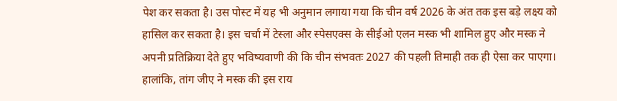पेश कर सकता है। उस पोस्ट में यह भी अनुमान लगाया गया कि चीन वर्ष 2026 के अंत तक इस बड़े लक्ष्य को हासिल कर सकता है। इस चर्चा में टेस्ला और स्पेसएक्स के सीईओ एलन मस्क भी शामिल हुए और मस्क ने अपनी प्रतिक्रिया देते हुए भविष्यवाणी की कि चीन संभवतः 2027 की पहली तिमाही तक ही ऐसा कर पाएगा। हालांकि, तांग जीए ने मस्क की इस राय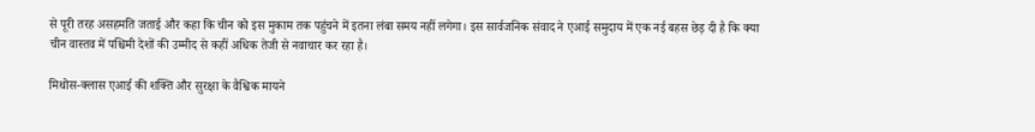से पूरी तरह असहमति जताई और कहा कि चीन को इस मुकाम तक पहुंचने में इतना लंबा समय नहीं लगेगा। इस सार्वजनिक संवाद ने एआई समुदाय में एक नई बहस छेड़ दी है कि क्या चीन वास्तव में पश्चिमी देशों की उम्मीद से कहीं अधिक तेजी से नवाचार कर रहा है।

मिथोस-क्लास एआई की शक्ति और सुरक्षा के वैश्विक मायने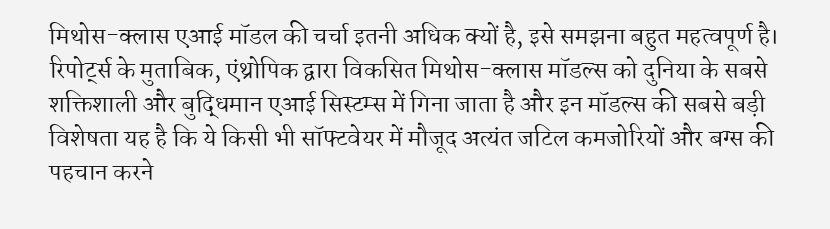मिथोस-क्लास एआई मॉडल की चर्चा इतनी अधिक क्यों है, इसे समझना बहुत महत्वपूर्ण है। रिपोर्ट्स के मुताबिक, एंथ्रोपिक द्वारा विकसित मिथोस-क्लास मॉडल्स को दुनिया के सबसे शक्तिशाली और बुद्धिमान एआई सिस्टम्स में गिना जाता है और इन मॉडल्स की सबसे बड़ी विशेषता यह है कि ये किसी भी सॉफ्टवेयर में मौजूद अत्यंत जटिल कमजोरियों और बग्स की पहचान करने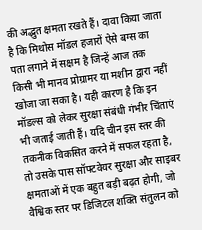की अद्भुत क्षमता रखते हैं। दावा किया जाता है कि मिथोस मॉडल हजारों ऐसे बग्स का पता लगाने में सक्षम है जिन्हें आज तक किसी भी मानव प्रोग्रामर या मशीन द्वारा नहीं खोजा जा सका है। यही कारण है कि इन मॉडल्स को लेकर सुरक्षा संबंधी गंभीर चिंताएं भी जताई जाती हैं। यदि चीन इस स्तर की तकनीक विकसित करने में सफल रहता है, तो उसके पास सॉफ्टवेयर सुरक्षा और साइबर क्षमताओं में एक बहुत बड़ी बढ़त होगी, जो वैश्विक स्तर पर डिजिटल शक्ति संतुलन को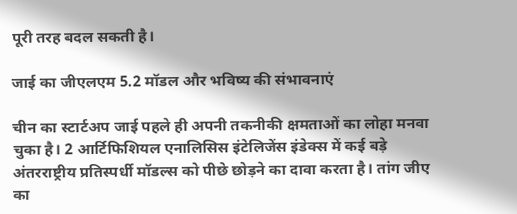पूरी तरह बदल सकती है।

जाई का जीएलएम 5.2 मॉडल और भविष्य की संभावनाएं

चीन का स्टार्टअप जाई पहले ही अपनी तकनीकी क्षमताओं का लोहा मनवा चुका है। 2 आर्टिफिशियल एनालिसिस इंटेलिजेंस इंडेक्स में कई बड़े अंतरराष्ट्रीय प्रतिस्पर्धी मॉडल्स को पीछे छोड़ने का दावा करता है। तांग जीए का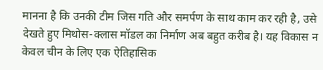मानना है कि उनकी टीम जिस गति और समर्पण के साथ काम कर रही है, उसे देखते हुए मिथोस-क्लास मॉडल का निर्माण अब बहुत करीब है। यह विकास न केवल चीन के लिए एक ऐतिहासिक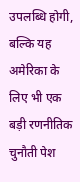उपलब्धि होगी, बल्कि यह अमेरिका के लिए भी एक बड़ी रणनीतिक चुनौती पेश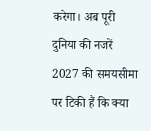करेगा। अब पूरी दुनिया की नजरें 2027 की समयसीमा पर टिकी हैं कि क्या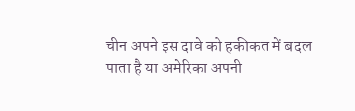चीन अपने इस दावे को हकीकत में बदल पाता है या अमेरिका अपनी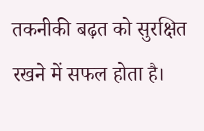तकनीकी बढ़त को सुरक्षित रखने में सफल होता है।